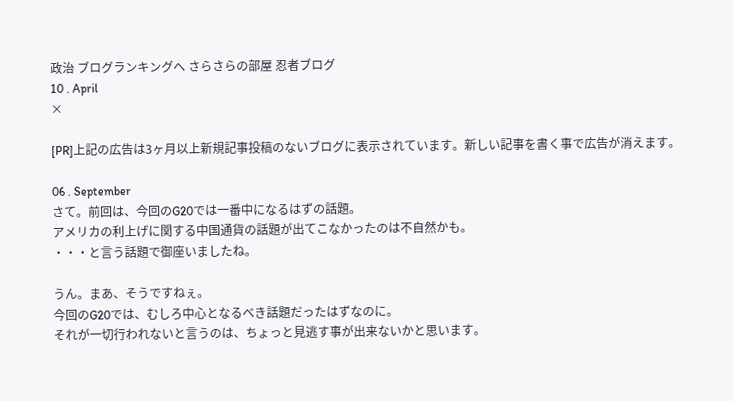政治 ブログランキングへ さらさらの部屋 忍者ブログ
10 . April
×

[PR]上記の広告は3ヶ月以上新規記事投稿のないブログに表示されています。新しい記事を書く事で広告が消えます。

06 . September
さて。前回は、今回のG20では一番中になるはずの話題。
アメリカの利上げに関する中国通貨の話題が出てこなかったのは不自然かも。
・・・と言う話題で御座いましたね。

うん。まあ、そうですねぇ。
今回のG20では、むしろ中心となるべき話題だったはずなのに。
それが一切行われないと言うのは、ちょっと見逃す事が出来ないかと思います。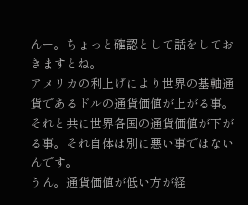んー。ちょっと確認として話をしておきますとね。
アメリカの利上げにより世界の基軸通貨であるドルの通貨価値が上がる事。
それと共に世界各国の通貨価値が下がる事。それ自体は別に悪い事ではないんです。
うん。通貨価値が低い方が経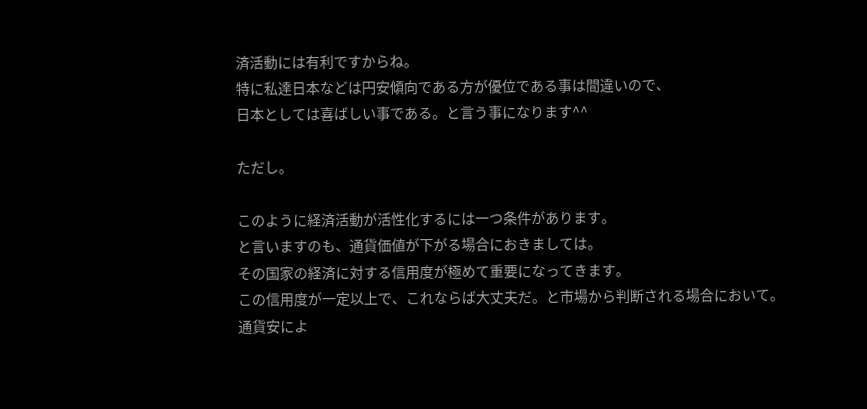済活動には有利ですからね。
特に私達日本などは円安傾向である方が優位である事は間違いので、
日本としては喜ばしい事である。と言う事になります^^

ただし。

このように経済活動が活性化するには一つ条件があります。
と言いますのも、通貨価値が下がる場合におきましては。
その国家の経済に対する信用度が極めて重要になってきます。
この信用度が一定以上で、これならば大丈夫だ。と市場から判断される場合において。
通貨安によ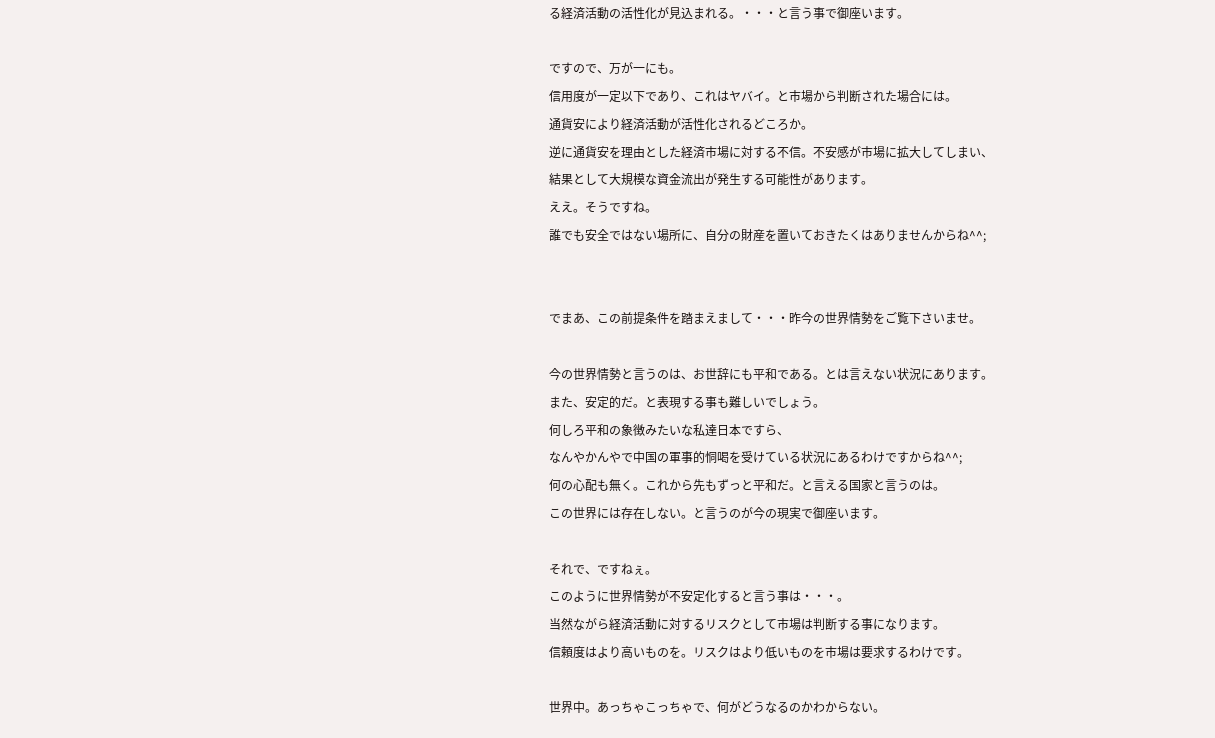る経済活動の活性化が見込まれる。・・・と言う事で御座います。

ですので、万が一にも。
信用度が一定以下であり、これはヤバイ。と市場から判断された場合には。
通貨安により経済活動が活性化されるどころか。
逆に通貨安を理由とした経済市場に対する不信。不安感が市場に拡大してしまい、
結果として大規模な資金流出が発生する可能性があります。
ええ。そうですね。
誰でも安全ではない場所に、自分の財産を置いておきたくはありませんからね^^;


でまあ、この前提条件を踏まえまして・・・昨今の世界情勢をご覧下さいませ。

今の世界情勢と言うのは、お世辞にも平和である。とは言えない状況にあります。
また、安定的だ。と表現する事も難しいでしょう。
何しろ平和の象徴みたいな私達日本ですら、
なんやかんやで中国の軍事的恫喝を受けている状況にあるわけですからね^^;
何の心配も無く。これから先もずっと平和だ。と言える国家と言うのは。
この世界には存在しない。と言うのが今の現実で御座います。

それで、ですねぇ。
このように世界情勢が不安定化すると言う事は・・・。
当然ながら経済活動に対するリスクとして市場は判断する事になります。
信頼度はより高いものを。リスクはより低いものを市場は要求するわけです。

世界中。あっちゃこっちゃで、何がどうなるのかわからない。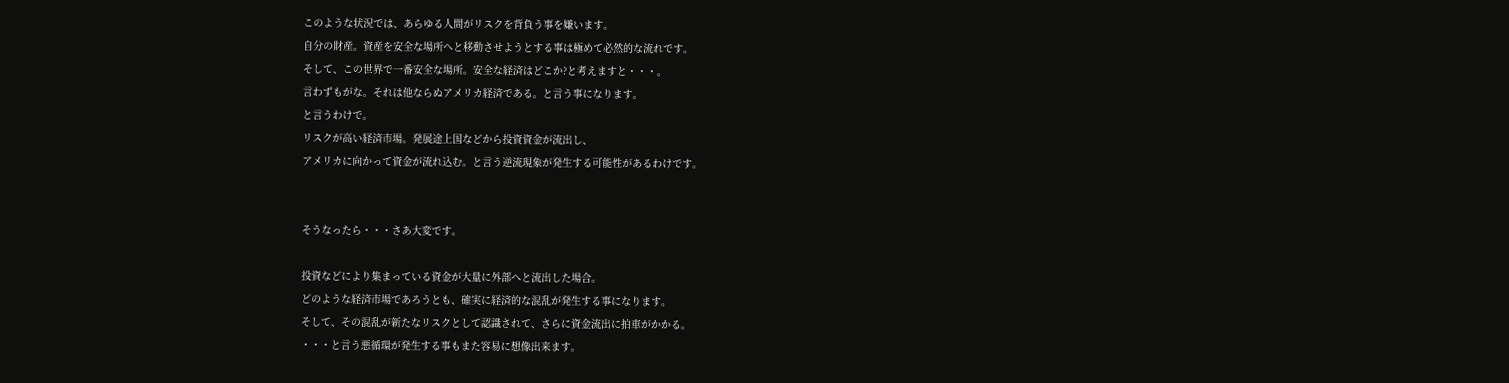このような状況では、あらゆる人間がリスクを背負う事を嫌います。
自分の財産。資産を安全な場所へと移動させようとする事は極めて必然的な流れです。
そして、この世界で一番安全な場所。安全な経済はどこか?と考えますと・・・。
言わずもがな。それは他ならぬアメリカ経済である。と言う事になります。
と言うわけで。
リスクが高い経済市場。発展途上国などから投資資金が流出し、
アメリカに向かって資金が流れ込む。と言う逆流現象が発生する可能性があるわけです。


そうなったら・・・さあ大変です。

投資などにより集まっている資金が大量に外部へと流出した場合。
どのような経済市場であろうとも、確実に経済的な混乱が発生する事になります。
そして、その混乱が新たなリスクとして認識されて、さらに資金流出に拍車がかかる。
・・・と言う悪循環が発生する事もまた容易に想像出来ます。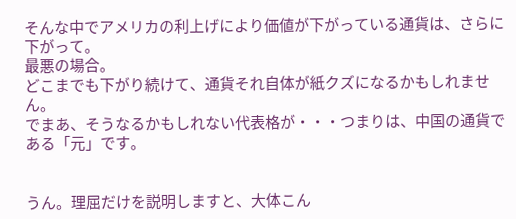そんな中でアメリカの利上げにより価値が下がっている通貨は、さらに下がって。
最悪の場合。
どこまでも下がり続けて、通貨それ自体が紙クズになるかもしれません。
でまあ、そうなるかもしれない代表格が・・・つまりは、中国の通貨である「元」です。


うん。理屈だけを説明しますと、大体こん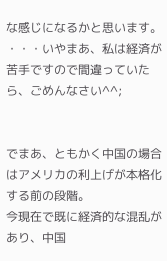な感じになるかと思います。
・・・いやまあ、私は経済が苦手ですので間違っていたら、ごめんなさい^^;


でまあ、ともかく中国の場合はアメリカの利上げが本格化する前の段階。
今現在で既に経済的な混乱があり、中国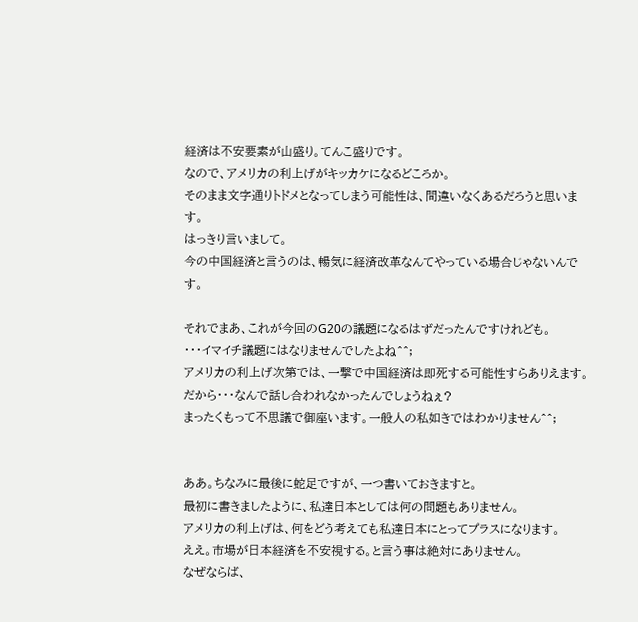経済は不安要素が山盛り。てんこ盛りです。
なので、アメリカの利上げがキッカケになるどころか。
そのまま文字通りトドメとなってしまう可能性は、間違いなくあるだろうと思います。
はっきり言いまして。
今の中国経済と言うのは、暢気に経済改革なんてやっている場合じゃないんです。

それでまあ、これが今回のG20の議題になるはずだったんですけれども。
・・・イマイチ議題にはなりませんでしたよね^^;
アメリカの利上げ次第では、一撃で中国経済は即死する可能性すらありえます。
だから・・・なんで話し合われなかったんでしょうねぇ?
まったくもって不思議で御座います。一般人の私如きではわかりません^^;


ああ。ちなみに最後に蛇足ですが、一つ書いておきますと。
最初に書きましたように、私達日本としては何の問題もありません。
アメリカの利上げは、何をどう考えても私達日本にとってプラスになります。
ええ。市場が日本経済を不安視する。と言う事は絶対にありません。
なぜならば、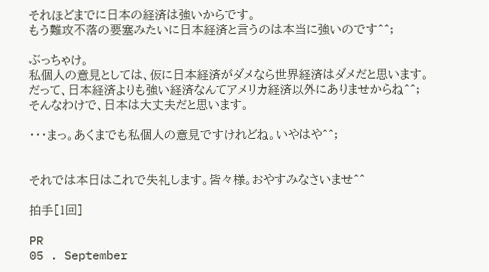それほどまでに日本の経済は強いからです。
もう難攻不落の要塞みたいに日本経済と言うのは本当に強いのです^^;

ぶっちゃけ。
私個人の意見としては、仮に日本経済がダメなら世界経済はダメだと思います。
だって、日本経済よりも強い経済なんてアメリカ経済以外にありませからね^^;
そんなわけで、日本は大丈夫だと思います。

・・・まっ。あくまでも私個人の意見ですけれどね。いやはや^^;


それでは本日はこれで失礼します。皆々様。おやすみなさいませ^^

拍手[1回]

PR
05 . September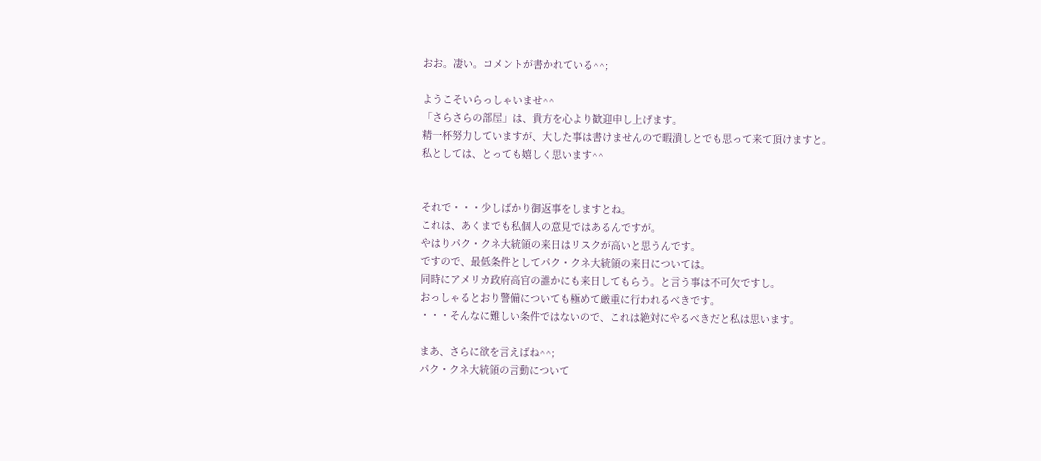おお。凄い。コメントが書かれている^^;

ようこそいらっしゃいませ^^
「さらさらの部屋」は、貴方を心より歓迎申し上げます。
精一杯努力していますが、大した事は書けませんので暇潰しとでも思って来て頂けますと。
私としては、とっても嬉しく思います^^


それで・・・少しばかり御返事をしますとね。
これは、あくまでも私個人の意見ではあるんですが。
やはりパク・クネ大統領の来日はリスクが高いと思うんです。
ですので、最低条件としてパク・クネ大統領の来日については。
同時にアメリカ政府高官の誰かにも来日してもらう。と言う事は不可欠ですし。
おっしゃるとおり警備についても極めて厳重に行われるべきです。
・・・そんなに難しい条件ではないので、これは絶対にやるべきだと私は思います。

まあ、さらに欲を言えばね^^;
パク・クネ大統領の言動について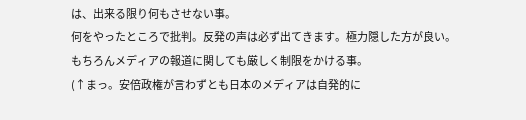は、出来る限り何もさせない事。
何をやったところで批判。反発の声は必ず出てきます。極力隠した方が良い。
もちろんメディアの報道に関しても厳しく制限をかける事。
(↑まっ。安倍政権が言わずとも日本のメディアは自発的に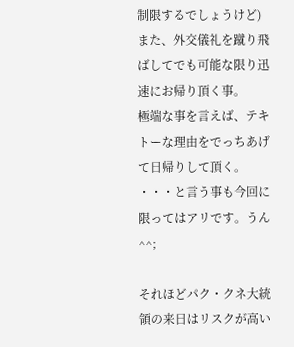制限するでしょうけど)
また、外交儀礼を蹴り飛ばしてでも可能な限り迅速にお帰り頂く事。
極端な事を言えば、テキトーな理由をでっちあげて日帰りして頂く。
・・・と言う事も今回に限ってはアリです。うん^^;

それほどパク・クネ大統領の来日はリスクが高い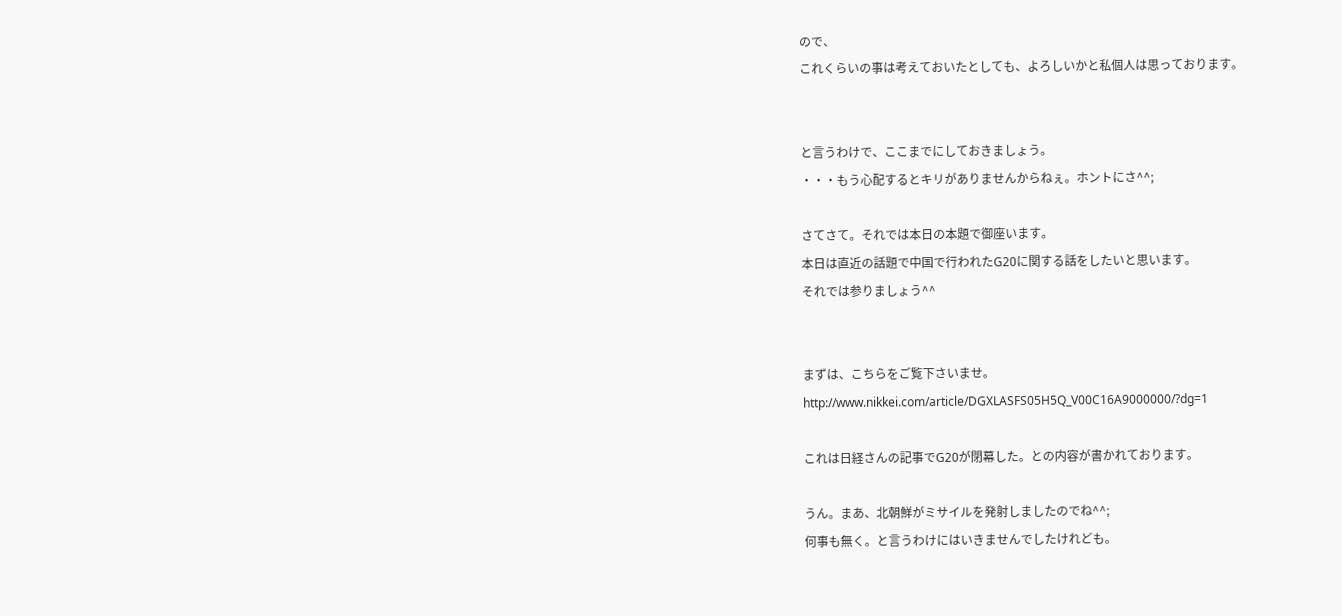ので、
これくらいの事は考えておいたとしても、よろしいかと私個人は思っております。


と言うわけで、ここまでにしておきましょう。
・・・もう心配するとキリがありませんからねぇ。ホントにさ^^;

さてさて。それでは本日の本題で御座います。
本日は直近の話題で中国で行われたG20に関する話をしたいと思います。
それでは参りましょう^^


まずは、こちらをご覧下さいませ。
http://www.nikkei.com/article/DGXLASFS05H5Q_V00C16A9000000/?dg=1

これは日経さんの記事でG20が閉幕した。との内容が書かれております。

うん。まあ、北朝鮮がミサイルを発射しましたのでね^^;
何事も無く。と言うわけにはいきませんでしたけれども。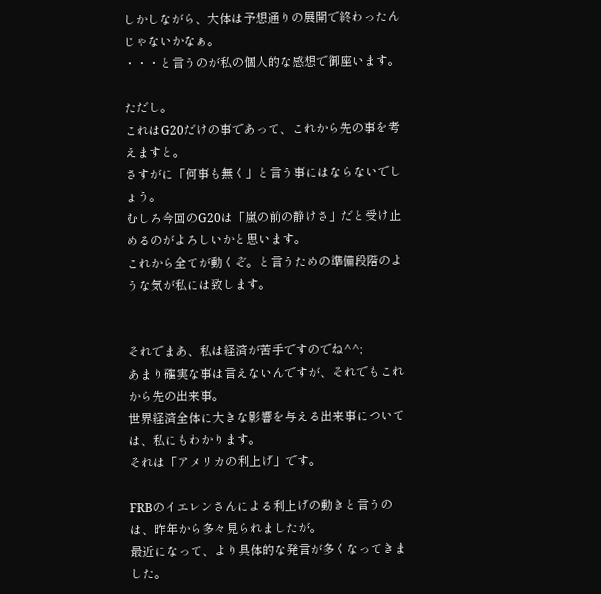しかしながら、大体は予想通りの展開で終わったんじゃないかなぁ。
・・・と言うのが私の個人的な感想で御座います。

ただし。
これはG20だけの事であって、これから先の事を考えますと。
さすがに「何事も無く」と言う事にはならないでしょう。
むしろ今回のG20は「嵐の前の静けさ」だと受け止めるのがよろしいかと思います。
これから全てが動くぞ。と言うための準備段階のような気が私には致します。


それでまあ、私は経済が苦手ですのでね^^;
あまり確実な事は言えないんですが、それでもこれから先の出来事。
世界経済全体に大きな影響を与える出来事については、私にもわかります。
それは「アメリカの利上げ」です。

FRBのイエレンさんによる利上げの動きと言うのは、昨年から多々見られましたが。
最近になって、より具体的な発言が多くなってきました。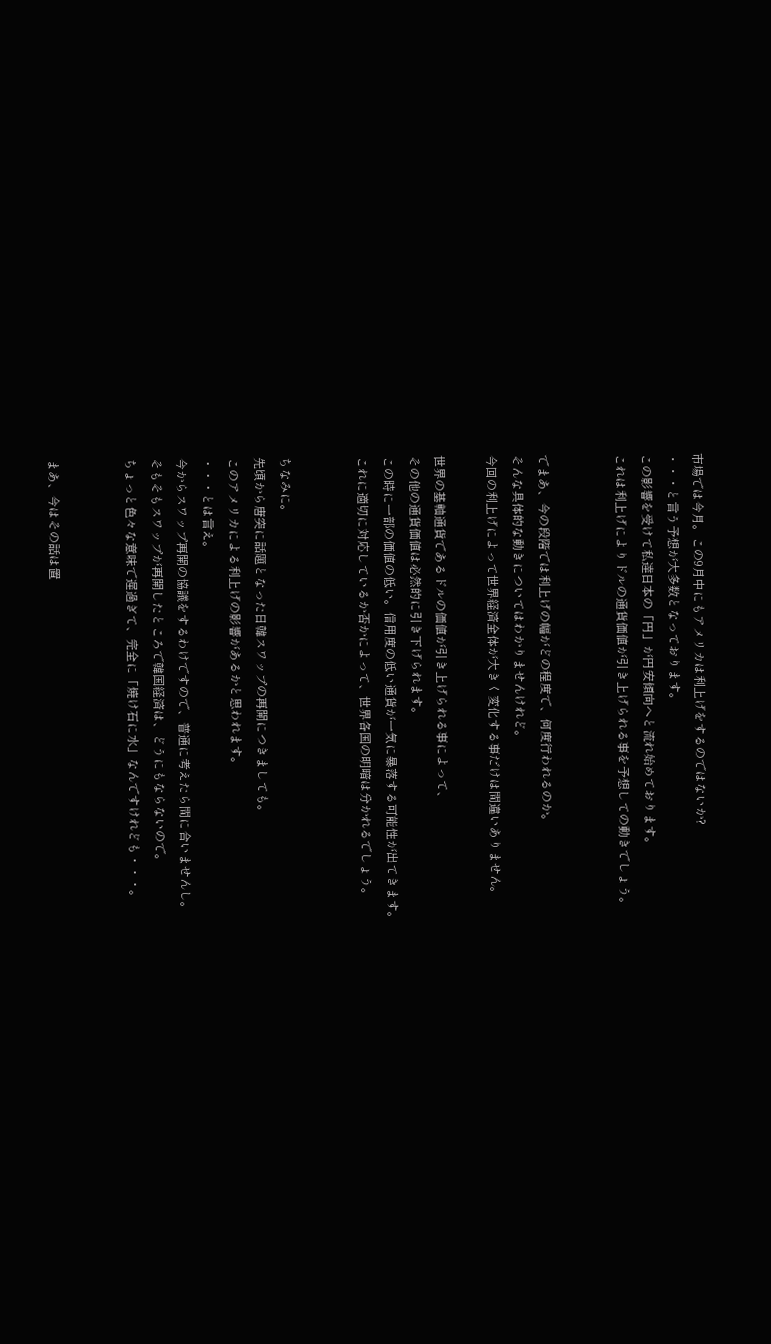市場では今月。この9月中にもアメリカは利上げをするのではないか?
・・・と言う予想が大多数となっております。
この影響を受けて私達日本の「円」が円安傾向へと流れ始めております。
これは利上げによりドルの通貨価値が引き上げられる事を予想しての動きでしょう。


でまあ、今の段階では利上げの幅がどの程度で、何度行われるのか。
そんな具体的な動きについてはわかりませんけれど。
今回の利上げによって世界経済全体が大きく変化する事だけは間違いありません。

世界の基軸通貨であるドルの価値が引き上げられる事によって、
その他の通貨価値は必然的に引き下げられます。
この時に一部の価値の低い。信用度の低い通貨が一気に暴落する可能性が出てきます。
これに適切に対応しているか否かによって、世界各国の明暗は分かれるでしょう。


ちなみに。
先頃から唐突に話題となった日韓スワップの再開につきましても。
このアメリカによる利上げの影響があるかと思われます。
・・・とは言え。
今からスワップ再開の協議をするわけですので、普通に考えたら間に合いませんし。
そもそもスワップが再開したところで韓国経済は、どうにもならないので。
ちょっと色々な意味で遅過ぎて、完全に「焼け石に水」なんですけれども・・・。


まあ、今はその話は置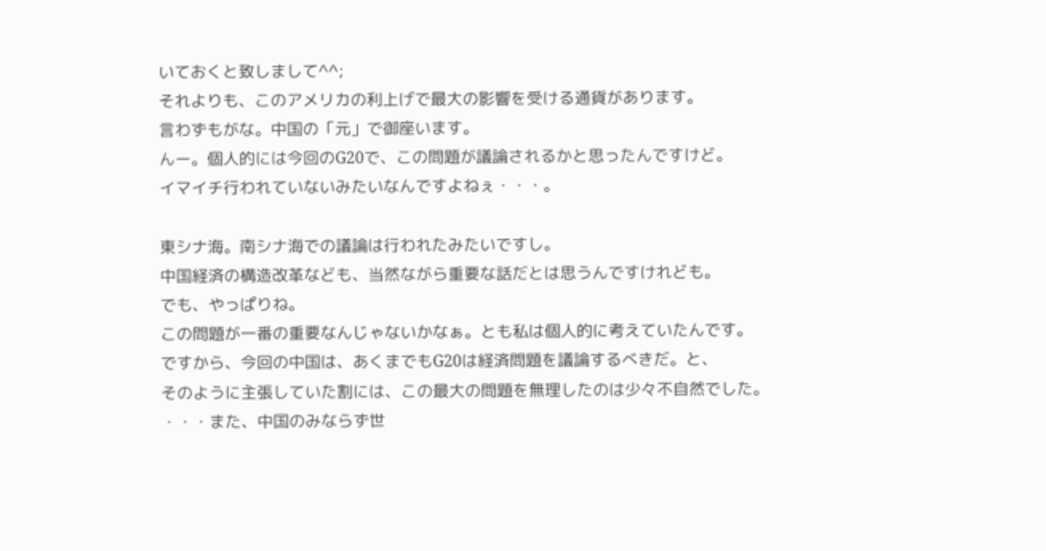いておくと致しまして^^;
それよりも、このアメリカの利上げで最大の影響を受ける通貨があります。
言わずもがな。中国の「元」で御座います。
んー。個人的には今回のG20で、この問題が議論されるかと思ったんですけど。
イマイチ行われていないみたいなんですよねぇ・・・。

東シナ海。南シナ海での議論は行われたみたいですし。
中国経済の構造改革なども、当然ながら重要な話だとは思うんですけれども。
でも、やっぱりね。
この問題が一番の重要なんじゃないかなぁ。とも私は個人的に考えていたんです。
ですから、今回の中国は、あくまでもG20は経済問題を議論するべきだ。と、
そのように主張していた割には、この最大の問題を無理したのは少々不自然でした。
・・・また、中国のみならず世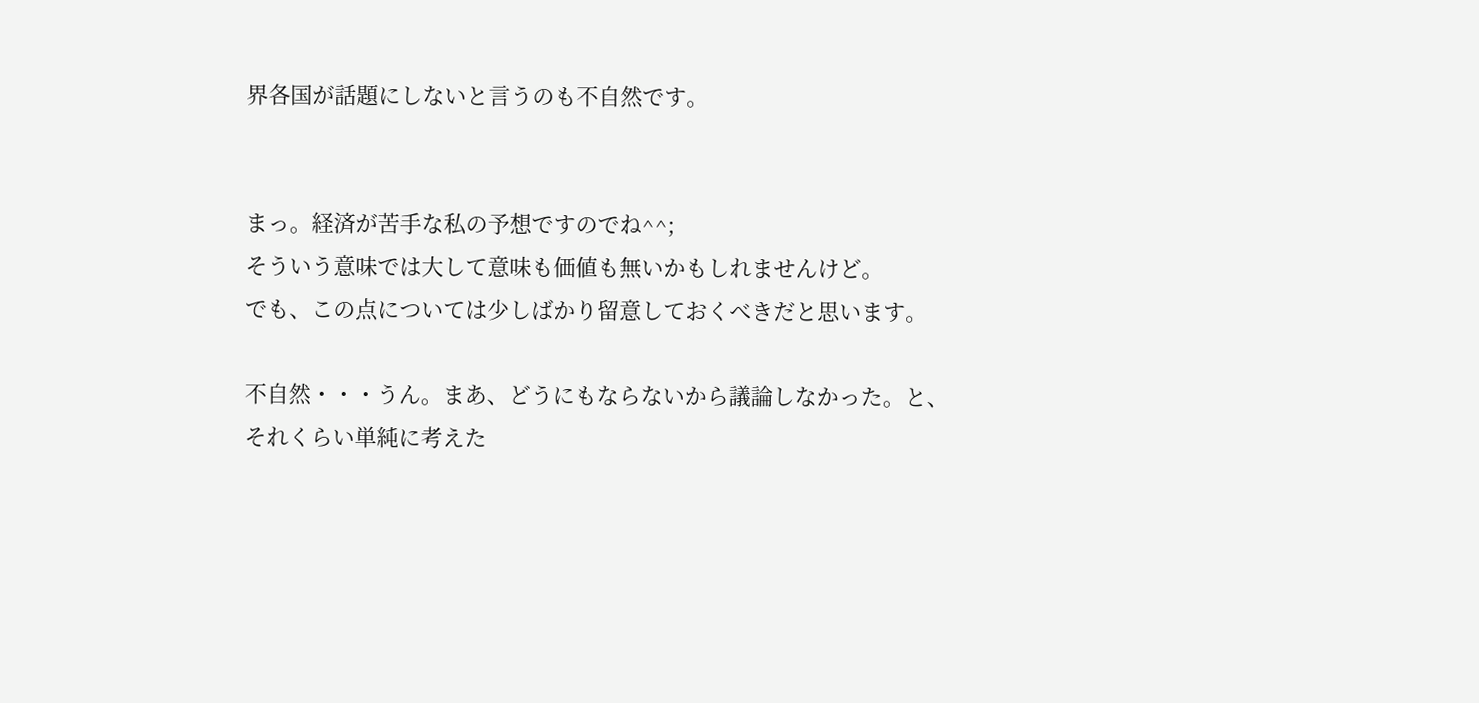界各国が話題にしないと言うのも不自然です。


まっ。経済が苦手な私の予想ですのでね^^;
そういう意味では大して意味も価値も無いかもしれませんけど。
でも、この点については少しばかり留意しておくべきだと思います。

不自然・・・うん。まあ、どうにもならないから議論しなかった。と、
それくらい単純に考えた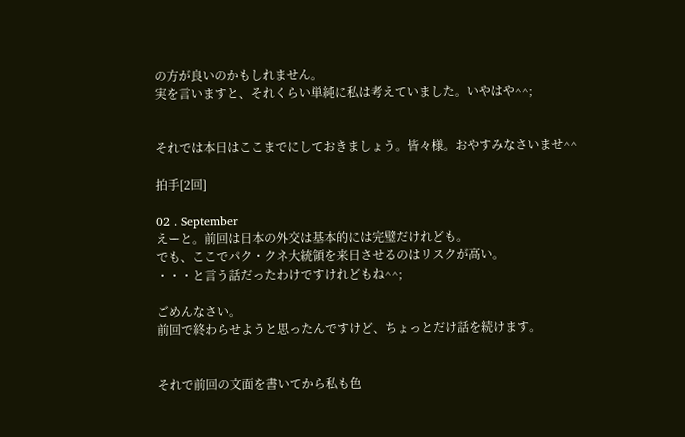の方が良いのかもしれません。
実を言いますと、それくらい単純に私は考えていました。いやはや^^;


それでは本日はここまでにしておきましょう。皆々様。おやすみなさいませ^^

拍手[2回]

02 . September
えーと。前回は日本の外交は基本的には完璧だけれども。
でも、ここでパク・クネ大統領を来日させるのはリスクが高い。
・・・と言う話だったわけですけれどもね^^;

ごめんなさい。
前回で終わらせようと思ったんですけど、ちょっとだけ話を続けます。


それで前回の文面を書いてから私も色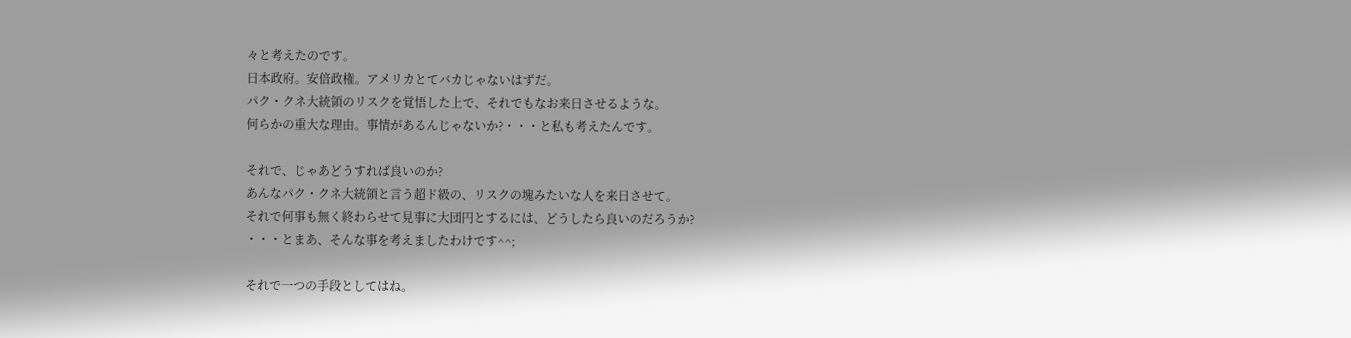々と考えたのです。
日本政府。安倍政権。アメリカとてバカじゃないはずだ。
パク・クネ大統領のリスクを覚悟した上で、それでもなお来日させるような。
何らかの重大な理由。事情があるんじゃないか?・・・と私も考えたんです。

それで、じゃあどうすれば良いのか?
あんなパク・クネ大統領と言う超ド級の、リスクの塊みたいな人を来日させて。
それで何事も無く終わらせて見事に大団円とするには、どうしたら良いのだろうか?
・・・とまあ、そんな事を考えましたわけです^^;

それで一つの手段としてはね。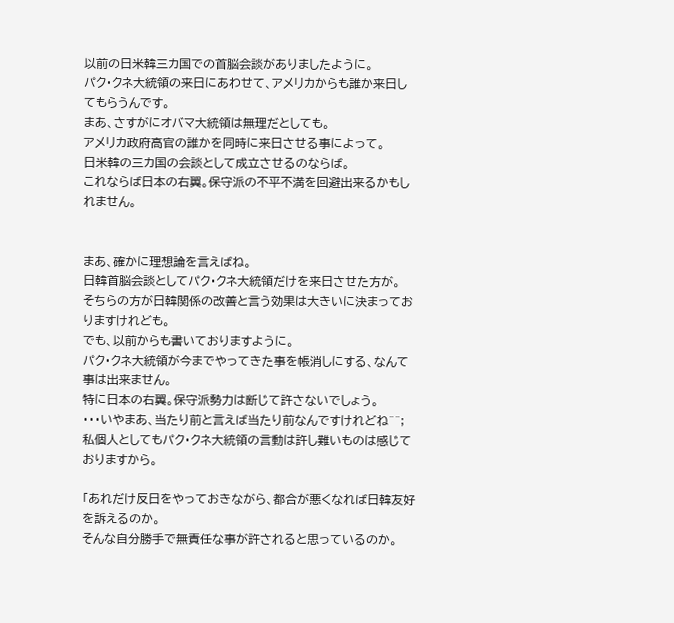以前の日米韓三カ国での首脳会談がありましたように。
パク・クネ大統領の来日にあわせて、アメリカからも誰か来日してもらうんです。
まあ、さすがにオバマ大統領は無理だとしても。
アメリカ政府高官の誰かを同時に来日させる事によって。
日米韓の三カ国の会談として成立させるのならば。
これならば日本の右翼。保守派の不平不満を回避出来るかもしれません。


まあ、確かに理想論を言えばね。
日韓首脳会談としてパク・クネ大統領だけを来日させた方が。
そちらの方が日韓関係の改善と言う効果は大きいに決まっておりますけれども。
でも、以前からも書いておりますように。
パク・クネ大統領が今までやってきた事を帳消しにする、なんて事は出来ません。
特に日本の右翼。保守派勢力は断じて許さないでしょう。
・・・いやまあ、当たり前と言えば当たり前なんですけれどね^^;
私個人としてもパク・クネ大統領の言動は許し難いものは感じておりますから。

「あれだけ反日をやっておきながら、都合が悪くなれば日韓友好を訴えるのか。
そんな自分勝手で無責任な事が許されると思っているのか。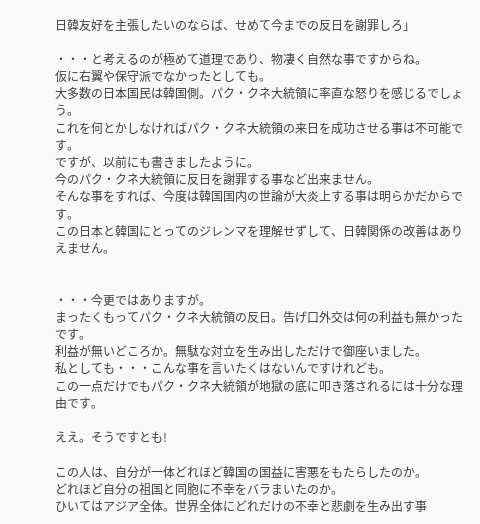日韓友好を主張したいのならば、せめて今までの反日を謝罪しろ」

・・・と考えるのが極めて道理であり、物凄く自然な事ですからね。
仮に右翼や保守派でなかったとしても。
大多数の日本国民は韓国側。パク・クネ大統領に率直な怒りを感じるでしょう。
これを何とかしなければパク・クネ大統領の来日を成功させる事は不可能です。
ですが、以前にも書きましたように。
今のパク・クネ大統領に反日を謝罪する事など出来ません。
そんな事をすれば、今度は韓国国内の世論が大炎上する事は明らかだからです。
この日本と韓国にとってのジレンマを理解せずして、日韓関係の改善はありえません。


・・・今更ではありますが。
まったくもってパク・クネ大統領の反日。告げ口外交は何の利益も無かったです。
利益が無いどころか。無駄な対立を生み出しただけで御座いました。
私としても・・・こんな事を言いたくはないんですけれども。
この一点だけでもパク・クネ大統領が地獄の底に叩き落されるには十分な理由です。

ええ。そうですとも!

この人は、自分が一体どれほど韓国の国益に害悪をもたらしたのか。
どれほど自分の祖国と同胞に不幸をバラまいたのか。
ひいてはアジア全体。世界全体にどれだけの不幸と悲劇を生み出す事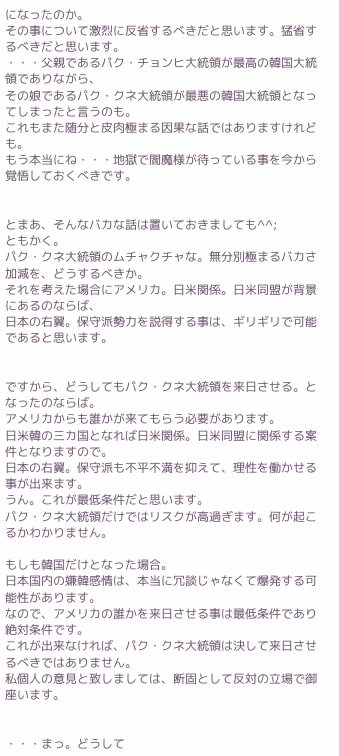になったのか。
その事について激烈に反省するべきだと思います。猛省するべきだと思います。
・・・父親であるパク・チョンヒ大統領が最高の韓国大統領でありながら、
その娘であるパク・クネ大統領が最悪の韓国大統領となってしまったと言うのも。
これもまた随分と皮肉極まる因果な話ではありますけれども。
もう本当にね・・・地獄で閻魔様が待っている事を今から覚悟しておくべきです。


とまあ、そんなバカな話は置いておきましても^^;
ともかく。
パク・クネ大統領のムチャクチャな。無分別極まるバカさ加減を、どうするべきか。
それを考えた場合にアメリカ。日米関係。日米同盟が背景にあるのならば、
日本の右翼。保守派勢力を説得する事は、ギリギリで可能であると思います。


ですから、どうしてもパク・クネ大統領を来日させる。となったのならば。
アメリカからも誰かが来てもらう必要があります。
日米韓の三カ国となれば日米関係。日米同盟に関係する案件となりますので。
日本の右翼。保守派も不平不満を抑えて、理性を働かせる事が出来ます。
うん。これが最低条件だと思います。
パク・クネ大統領だけではリスクが高過ぎます。何が起こるかわかりません。

もしも韓国だけとなった場合。
日本国内の嫌韓感情は、本当に冗談じゃなくて爆発する可能性があります。
なので、アメリカの誰かを来日させる事は最低条件であり絶対条件です。
これが出来なければ、パク・クネ大統領は決して来日させるべきではありません。
私個人の意見と致しましては、断固として反対の立場で御座います。


・・・まっ。どうして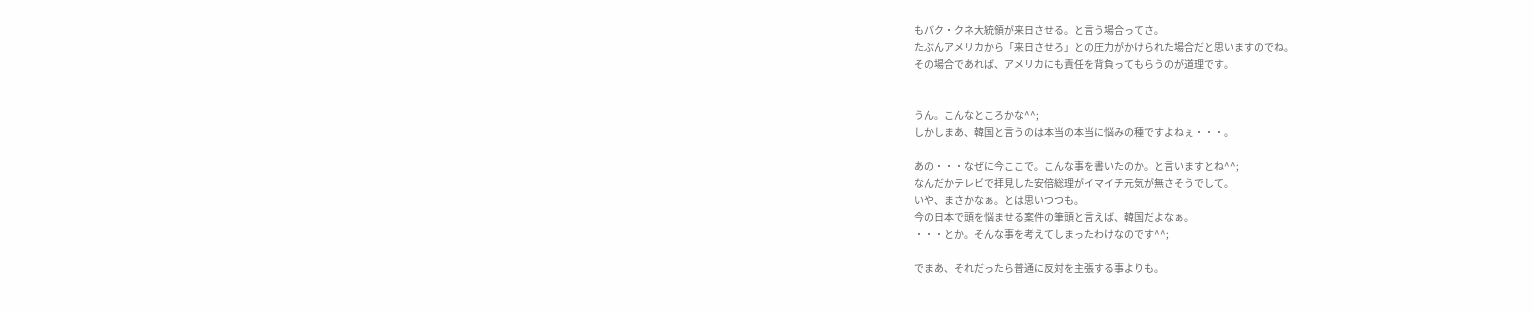もパク・クネ大統領が来日させる。と言う場合ってさ。
たぶんアメリカから「来日させろ」との圧力がかけられた場合だと思いますのでね。
その場合であれば、アメリカにも責任を背負ってもらうのが道理です。


うん。こんなところかな^^;
しかしまあ、韓国と言うのは本当の本当に悩みの種ですよねぇ・・・。

あの・・・なぜに今ここで。こんな事を書いたのか。と言いますとね^^;
なんだかテレビで拝見した安倍総理がイマイチ元気が無さそうでして。
いや、まさかなぁ。とは思いつつも。
今の日本で頭を悩ませる案件の筆頭と言えば、韓国だよなぁ。
・・・とか。そんな事を考えてしまったわけなのです^^;

でまあ、それだったら普通に反対を主張する事よりも。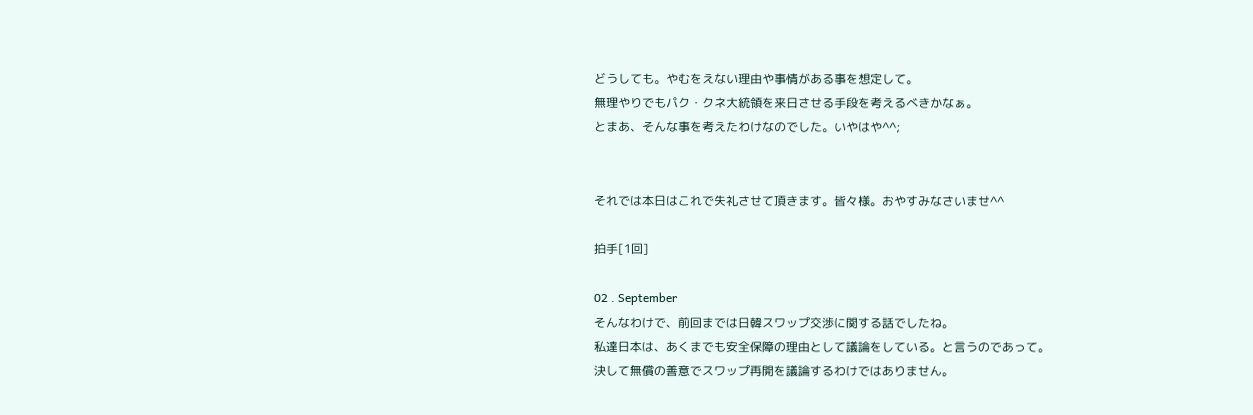どうしても。やむをえない理由や事情がある事を想定して。
無理やりでもパク・クネ大統領を来日させる手段を考えるべきかなぁ。
とまあ、そんな事を考えたわけなのでした。いやはや^^;


それでは本日はこれで失礼させて頂きます。皆々様。おやすみなさいませ^^

拍手[1回]

02 . September
そんなわけで、前回までは日韓スワップ交渉に関する話でしたね。
私達日本は、あくまでも安全保障の理由として議論をしている。と言うのであって。
決して無償の善意でスワップ再開を議論するわけではありません。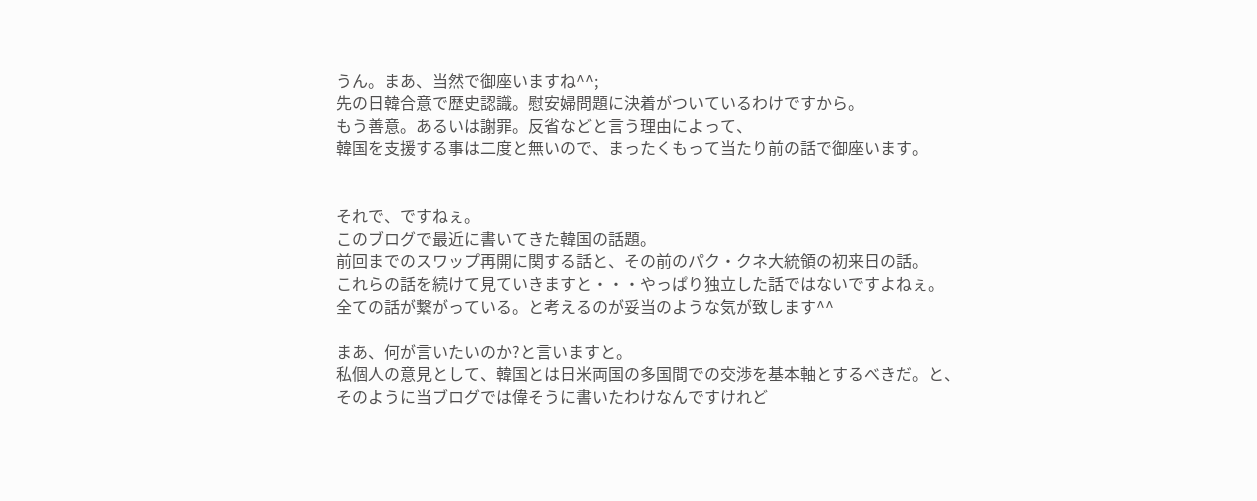うん。まあ、当然で御座いますね^^;
先の日韓合意で歴史認識。慰安婦問題に決着がついているわけですから。
もう善意。あるいは謝罪。反省などと言う理由によって、
韓国を支援する事は二度と無いので、まったくもって当たり前の話で御座います。


それで、ですねぇ。
このブログで最近に書いてきた韓国の話題。
前回までのスワップ再開に関する話と、その前のパク・クネ大統領の初来日の話。
これらの話を続けて見ていきますと・・・やっぱり独立した話ではないですよねぇ。
全ての話が繋がっている。と考えるのが妥当のような気が致します^^

まあ、何が言いたいのか?と言いますと。
私個人の意見として、韓国とは日米両国の多国間での交渉を基本軸とするべきだ。と、
そのように当ブログでは偉そうに書いたわけなんですけれど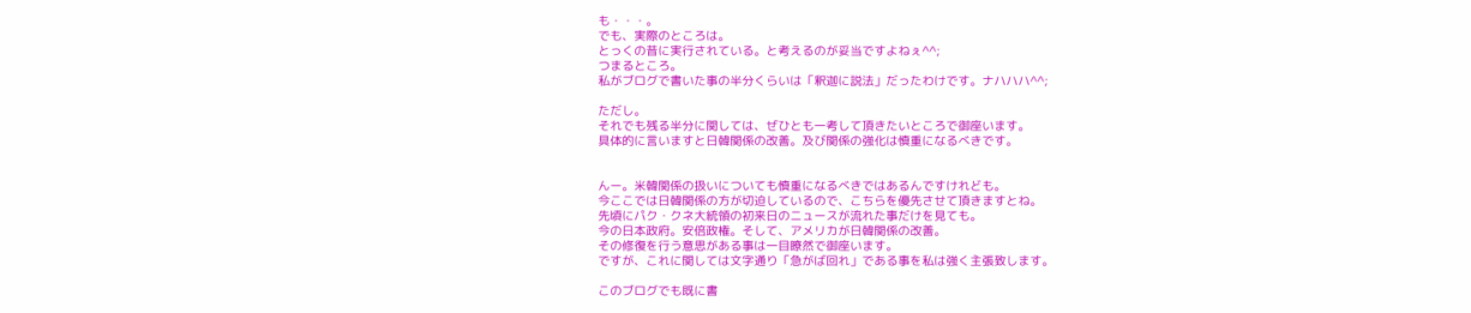も・・・。
でも、実際のところは。
とっくの昔に実行されている。と考えるのが妥当ですよねぇ^^;
つまるところ。
私がブログで書いた事の半分くらいは「釈迦に説法」だったわけです。ナハハハ^^;

ただし。
それでも残る半分に関しては、ぜひとも一考して頂きたいところで御座います。
具体的に言いますと日韓関係の改善。及び関係の強化は慎重になるべきです。


んー。米韓関係の扱いについても慎重になるべきではあるんですけれども。
今ここでは日韓関係の方が切迫しているので、こちらを優先させて頂きますとね。
先頃にパク・クネ大統領の初来日のニュースが流れた事だけを見ても。
今の日本政府。安倍政権。そして、アメリカが日韓関係の改善。
その修復を行う意思がある事は一目瞭然で御座います。
ですが、これに関しては文字通り「急がば回れ」である事を私は強く主張致します。

このブログでも既に書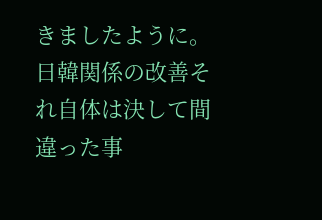きましたように。
日韓関係の改善それ自体は決して間違った事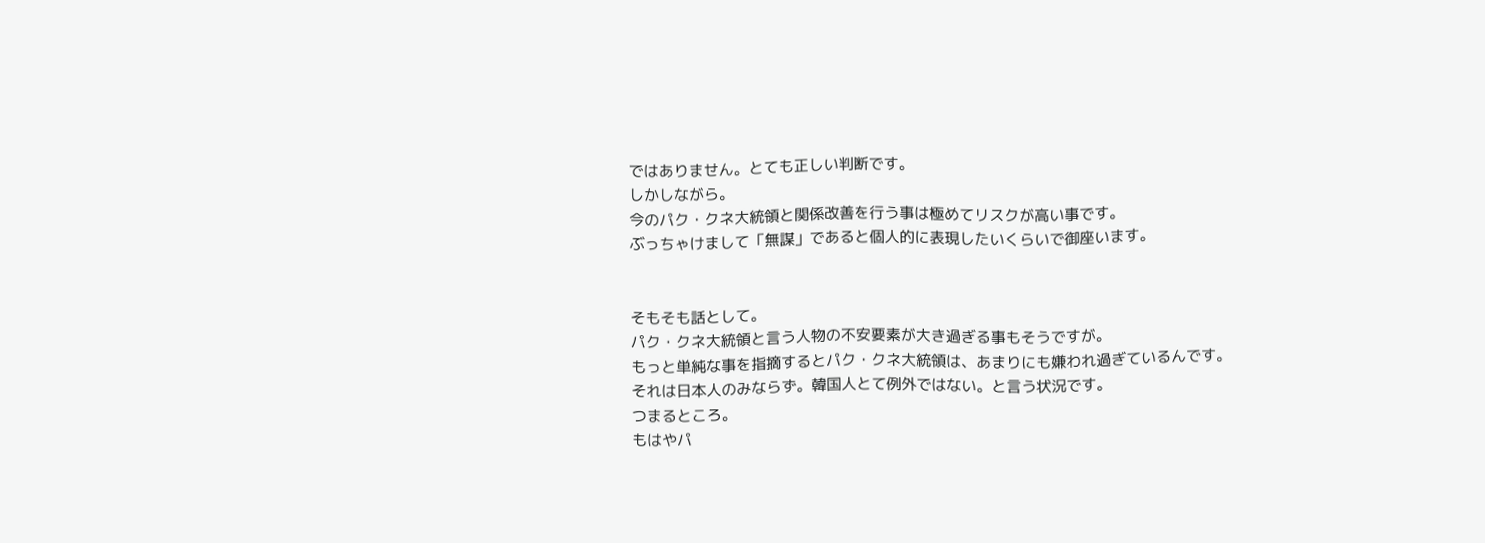ではありません。とても正しい判断です。
しかしながら。
今のパク・クネ大統領と関係改善を行う事は極めてリスクが高い事です。
ぶっちゃけまして「無謀」であると個人的に表現したいくらいで御座います。


そもそも話として。
パク・クネ大統領と言う人物の不安要素が大き過ぎる事もそうですが。
もっと単純な事を指摘するとパク・クネ大統領は、あまりにも嫌われ過ぎているんです。
それは日本人のみならず。韓国人とて例外ではない。と言う状況です。
つまるところ。
もはやパ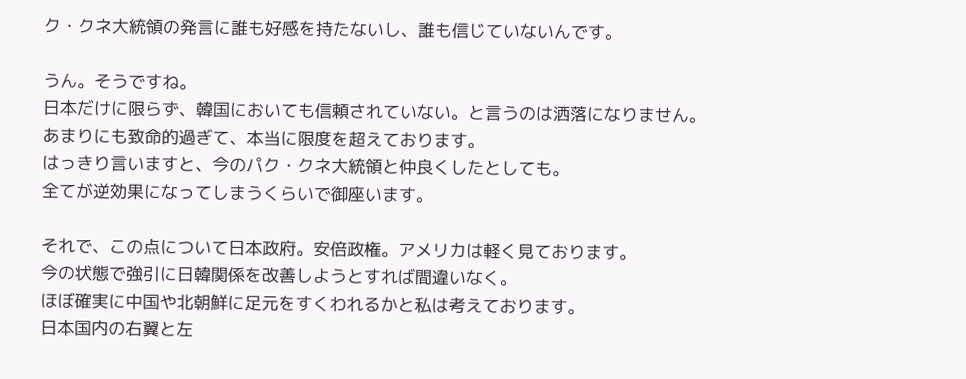ク・クネ大統領の発言に誰も好感を持たないし、誰も信じていないんです。

うん。そうですね。
日本だけに限らず、韓国においても信頼されていない。と言うのは洒落になりません。
あまりにも致命的過ぎて、本当に限度を超えております。
はっきり言いますと、今のパク・クネ大統領と仲良くしたとしても。
全てが逆効果になってしまうくらいで御座います。

それで、この点について日本政府。安倍政権。アメリカは軽く見ております。
今の状態で強引に日韓関係を改善しようとすれば間違いなく。
ほぼ確実に中国や北朝鮮に足元をすくわれるかと私は考えております。
日本国内の右翼と左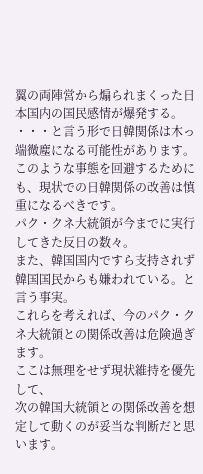翼の両陣営から煽られまくった日本国内の国民感情が爆発する。
・・・と言う形で日韓関係は木っ端微塵になる可能性があります。
このような事態を回避するためにも、現状での日韓関係の改善は慎重になるべきです。
パク・クネ大統領が今までに実行してきた反日の数々。
また、韓国国内ですら支持されず韓国国民からも嫌われている。と言う事実。
これらを考えれば、今のパク・クネ大統領との関係改善は危険過ぎます。
ここは無理をせず現状維持を優先して、
次の韓国大統領との関係改善を想定して動くのが妥当な判断だと思います。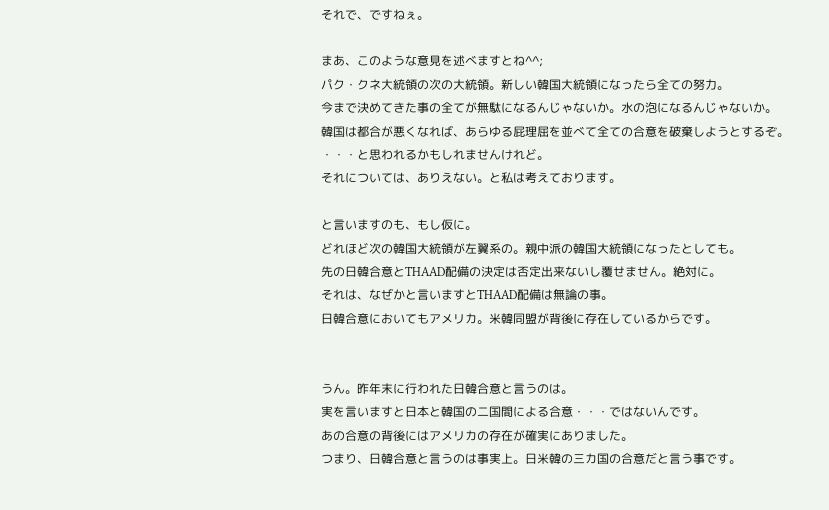それで、ですねぇ。

まあ、このような意見を述べますとね^^;
パク・クネ大統領の次の大統領。新しい韓国大統領になったら全ての努力。
今まで決めてきた事の全てが無駄になるんじゃないか。水の泡になるんじゃないか。
韓国は都合が悪くなれば、あらゆる屁理屈を並べて全ての合意を破棄しようとするぞ。
・・・と思われるかもしれませんけれど。
それについては、ありえない。と私は考えております。

と言いますのも、もし仮に。
どれほど次の韓国大統領が左翼系の。親中派の韓国大統領になったとしても。
先の日韓合意とTHAAD配備の決定は否定出来ないし覆せません。絶対に。
それは、なぜかと言いますとTHAAD配備は無論の事。
日韓合意においてもアメリカ。米韓同盟が背後に存在しているからです。


うん。昨年末に行われた日韓合意と言うのは。
実を言いますと日本と韓国の二国間による合意・・・ではないんです。
あの合意の背後にはアメリカの存在が確実にありました。
つまり、日韓合意と言うのは事実上。日米韓の三カ国の合意だと言う事です。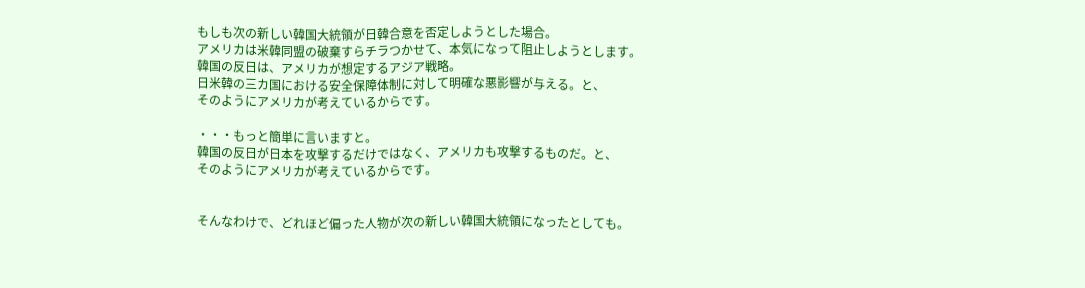もしも次の新しい韓国大統領が日韓合意を否定しようとした場合。
アメリカは米韓同盟の破棄すらチラつかせて、本気になって阻止しようとします。
韓国の反日は、アメリカが想定するアジア戦略。
日米韓の三カ国における安全保障体制に対して明確な悪影響が与える。と、
そのようにアメリカが考えているからです。

・・・もっと簡単に言いますと。
韓国の反日が日本を攻撃するだけではなく、アメリカも攻撃するものだ。と、
そのようにアメリカが考えているからです。


そんなわけで、どれほど偏った人物が次の新しい韓国大統領になったとしても。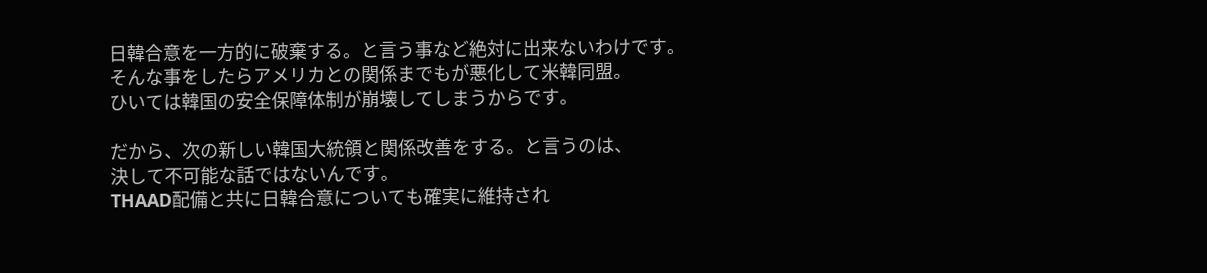日韓合意を一方的に破棄する。と言う事など絶対に出来ないわけです。
そんな事をしたらアメリカとの関係までもが悪化して米韓同盟。
ひいては韓国の安全保障体制が崩壊してしまうからです。

だから、次の新しい韓国大統領と関係改善をする。と言うのは、
決して不可能な話ではないんです。
THAAD配備と共に日韓合意についても確実に維持され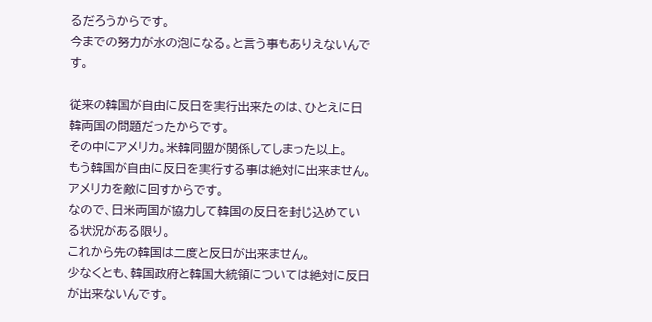るだろうからです。
今までの努力が水の泡になる。と言う事もありえないんです。

従来の韓国が自由に反日を実行出来たのは、ひとえに日韓両国の問題だったからです。
その中にアメリカ。米韓同盟が関係してしまった以上。
もう韓国が自由に反日を実行する事は絶対に出来ません。アメリカを敵に回すからです。
なので、日米両国が協力して韓国の反日を封じ込めている状況がある限り。
これから先の韓国は二度と反日が出来ません。
少なくとも、韓国政府と韓国大統領については絶対に反日が出来ないんです。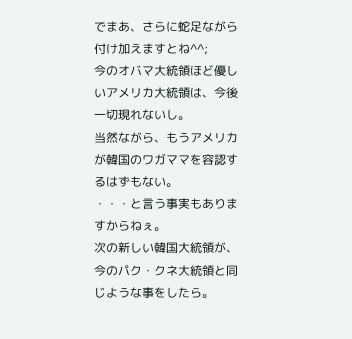でまあ、さらに蛇足ながら付け加えますとね^^;
今のオバマ大統領ほど優しいアメリカ大統領は、今後一切現れないし。
当然ながら、もうアメリカが韓国のワガママを容認するはずもない。
・・・と言う事実もありますからねぇ。
次の新しい韓国大統領が、今のパク・クネ大統領と同じような事をしたら。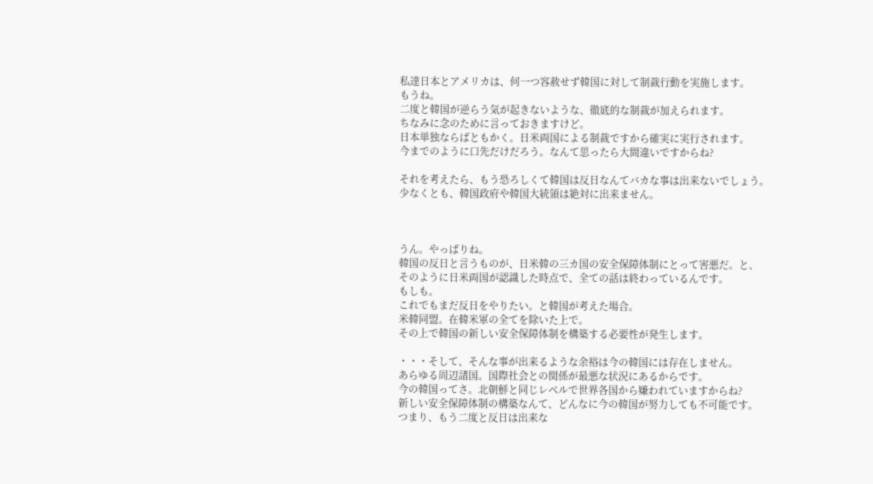私達日本とアメリカは、何一つ容赦せず韓国に対して制裁行動を実施します。
もうね。
二度と韓国が逆らう気が起きないような、徹底的な制裁が加えられます。
ちなみに念のために言っておきますけど。
日本単独ならばともかく。日米両国による制裁ですから確実に実行されます。
今までのように口先だけだろう。なんて思ったら大間違いですからね?

それを考えたら、もう恐ろしくて韓国は反日なんてバカな事は出来ないでしょう。
少なくとも、韓国政府や韓国大統領は絶対に出来ません。



うん。やっぱりね。
韓国の反日と言うものが、日米韓の三カ国の安全保障体制にとって害悪だ。と、
そのように日米両国が認識した時点で、全ての話は終わっているんです。
もしも。
これでもまだ反日をやりたい。と韓国が考えた場合。
米韓同盟。在韓米軍の全てを除いた上で。
その上で韓国の新しい安全保障体制を構築する必要性が発生します。

・・・そして、そんな事が出来るような余裕は今の韓国には存在しません。
あらゆる周辺諸国。国際社会との関係が最悪な状況にあるからです。
今の韓国ってさ。北朝鮮と同じレベルで世界各国から嫌われていますからね?
新しい安全保障体制の構築なんて、どんなに今の韓国が努力しても不可能です。
つまり、もう二度と反日は出来な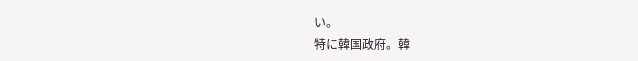い。
特に韓国政府。韓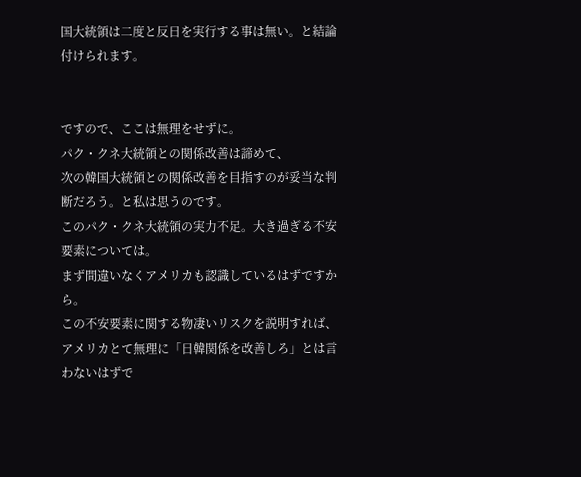国大統領は二度と反日を実行する事は無い。と結論付けられます。


ですので、ここは無理をせずに。
パク・クネ大統領との関係改善は諦めて、
次の韓国大統領との関係改善を目指すのが妥当な判断だろう。と私は思うのです。
このパク・クネ大統領の実力不足。大き過ぎる不安要素については。
まず間違いなくアメリカも認識しているはずですから。
この不安要素に関する物凄いリスクを説明すれば、
アメリカとて無理に「日韓関係を改善しろ」とは言わないはずで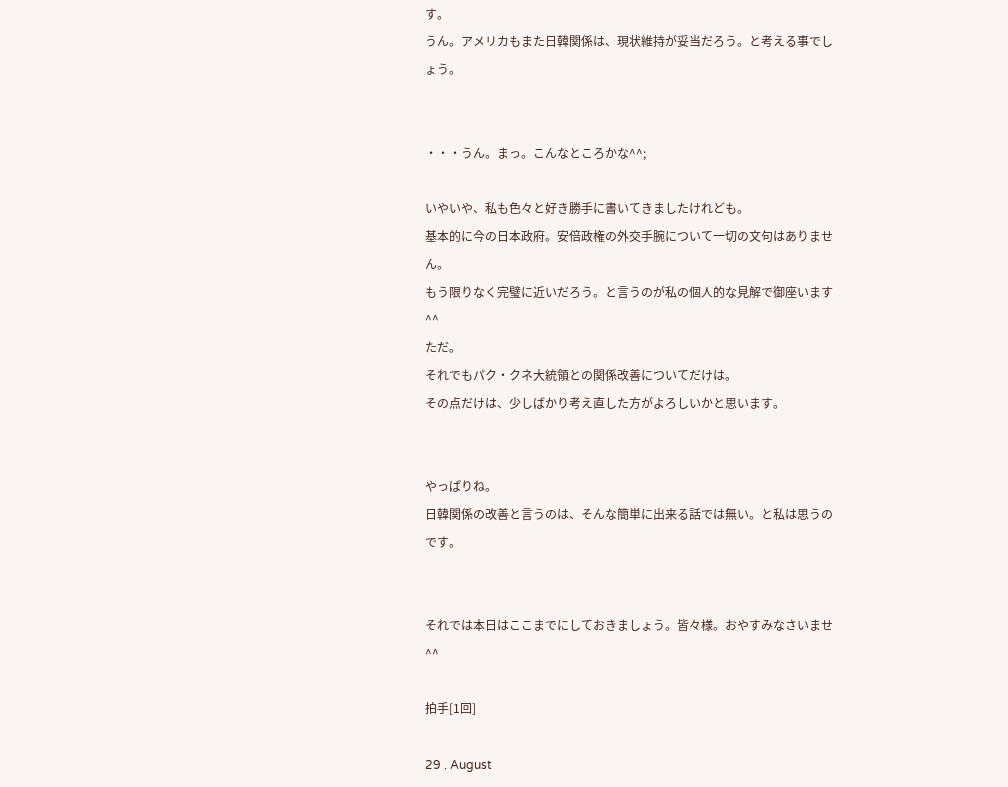す。
うん。アメリカもまた日韓関係は、現状維持が妥当だろう。と考える事でしょう。


・・・うん。まっ。こんなところかな^^;

いやいや、私も色々と好き勝手に書いてきましたけれども。
基本的に今の日本政府。安倍政権の外交手腕について一切の文句はありません。
もう限りなく完璧に近いだろう。と言うのが私の個人的な見解で御座います^^
ただ。
それでもパク・クネ大統領との関係改善についてだけは。
その点だけは、少しばかり考え直した方がよろしいかと思います。


やっぱりね。
日韓関係の改善と言うのは、そんな簡単に出来る話では無い。と私は思うのです。


それでは本日はここまでにしておきましょう。皆々様。おやすみなさいませ^^

拍手[1回]

29 . August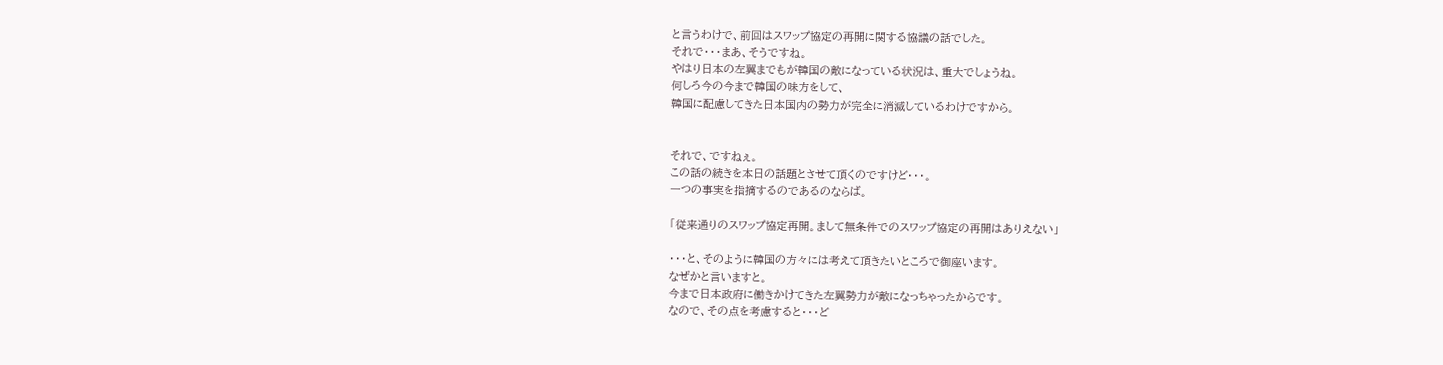と言うわけで、前回はスワップ協定の再開に関する協議の話でした。
それで・・・まあ、そうですね。
やはり日本の左翼までもが韓国の敵になっている状況は、重大でしょうね。
何しろ今の今まで韓国の味方をして、
韓国に配慮してきた日本国内の勢力が完全に消滅しているわけですから。


それで、ですねぇ。
この話の続きを本日の話題とさせて頂くのですけど・・・。
一つの事実を指摘するのであるのならば。

「従来通りのスワップ協定再開。まして無条件でのスワップ協定の再開はありえない」

・・・と、そのように韓国の方々には考えて頂きたいところで御座います。
なぜかと言いますと。
今まで日本政府に働きかけてきた左翼勢力が敵になっちゃったからです。
なので、その点を考慮すると・・・ど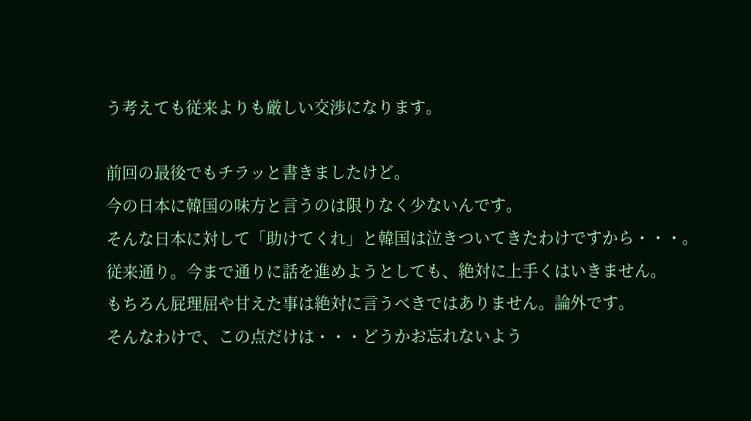う考えても従来よりも厳しい交渉になります。

前回の最後でもチラッと書きましたけど。
今の日本に韓国の味方と言うのは限りなく少ないんです。
そんな日本に対して「助けてくれ」と韓国は泣きついてきたわけですから・・・。
従来通り。今まで通りに話を進めようとしても、絶対に上手くはいきません。
もちろん屁理屈や甘えた事は絶対に言うべきではありません。論外です。
そんなわけで、この点だけは・・・どうかお忘れないよう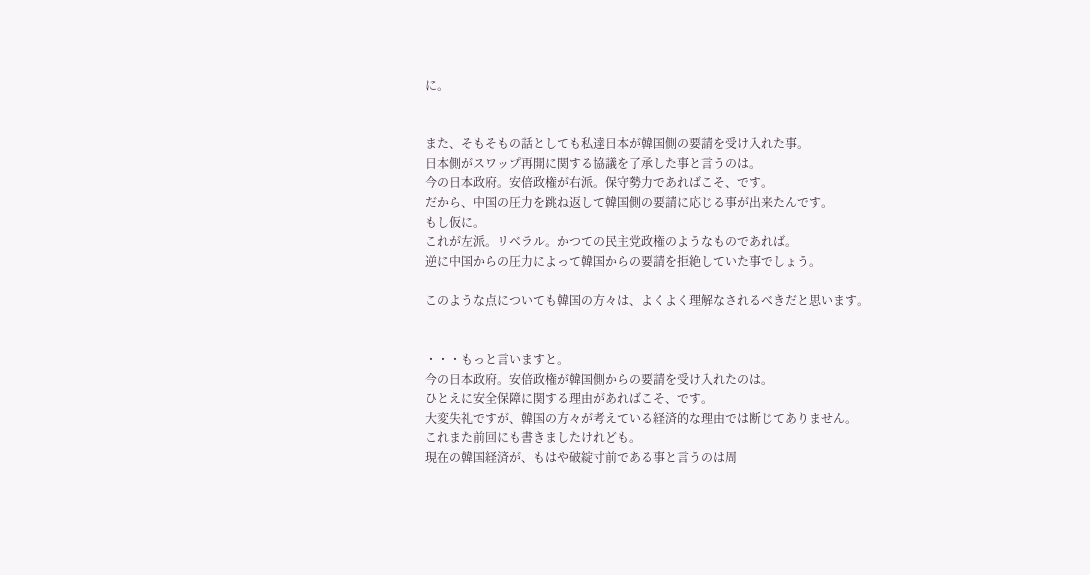に。


また、そもそもの話としても私達日本が韓国側の要請を受け入れた事。
日本側がスワップ再開に関する協議を了承した事と言うのは。
今の日本政府。安倍政権が右派。保守勢力であればこそ、です。
だから、中国の圧力を跳ね返して韓国側の要請に応じる事が出来たんです。
もし仮に。
これが左派。リベラル。かつての民主党政権のようなものであれば。
逆に中国からの圧力によって韓国からの要請を拒絶していた事でしょう。

このような点についても韓国の方々は、よくよく理解なされるべきだと思います。


・・・もっと言いますと。
今の日本政府。安倍政権が韓国側からの要請を受け入れたのは。
ひとえに安全保障に関する理由があればこそ、です。
大変失礼ですが、韓国の方々が考えている経済的な理由では断じてありません。
これまた前回にも書きましたけれども。
現在の韓国経済が、もはや破綻寸前である事と言うのは周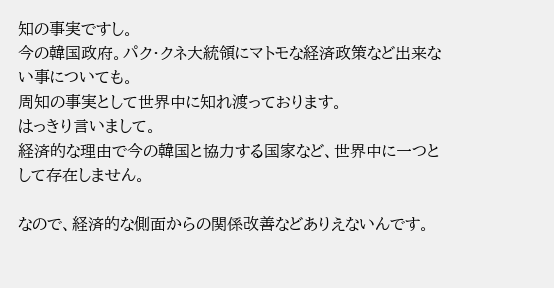知の事実ですし。
今の韓国政府。パク・クネ大統領にマトモな経済政策など出来ない事についても。
周知の事実として世界中に知れ渡っております。
はっきり言いまして。
経済的な理由で今の韓国と協力する国家など、世界中に一つとして存在しません。

なので、経済的な側面からの関係改善などありえないんです。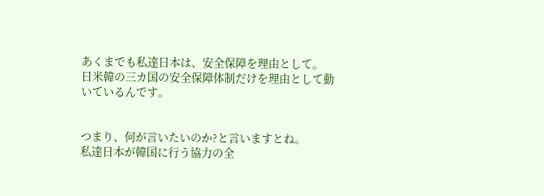あくまでも私達日本は、安全保障を理由として。
日米韓の三カ国の安全保障体制だけを理由として動いているんです。


つまり、何が言いたいのか?と言いますとね。
私達日本が韓国に行う協力の全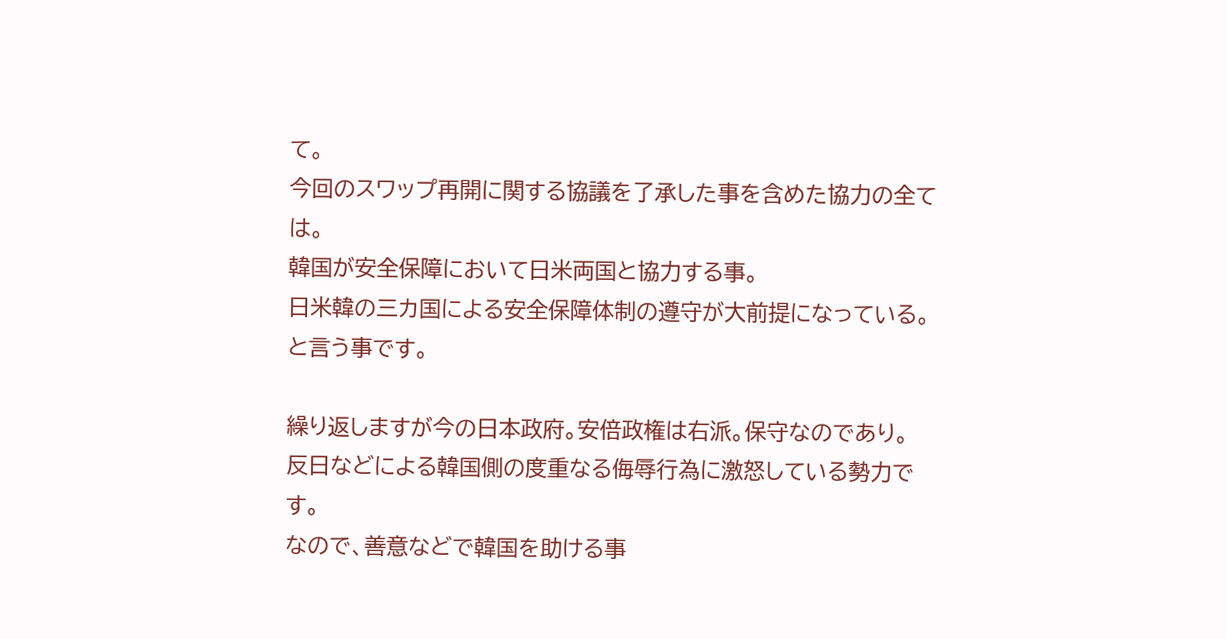て。
今回のスワップ再開に関する協議を了承した事を含めた協力の全ては。
韓国が安全保障において日米両国と協力する事。
日米韓の三カ国による安全保障体制の遵守が大前提になっている。と言う事です。

繰り返しますが今の日本政府。安倍政権は右派。保守なのであり。
反日などによる韓国側の度重なる侮辱行為に激怒している勢力です。
なので、善意などで韓国を助ける事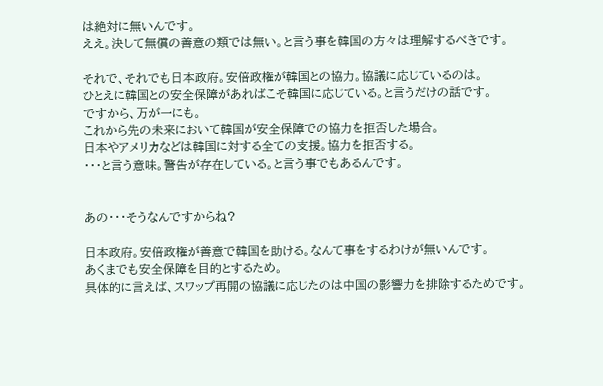は絶対に無いんです。
ええ。決して無償の善意の類では無い。と言う事を韓国の方々は理解するべきです。

それで、それでも日本政府。安倍政権が韓国との協力。協議に応じているのは。
ひとえに韓国との安全保障があればこそ韓国に応じている。と言うだけの話です。
ですから、万が一にも。
これから先の未来において韓国が安全保障での協力を拒否した場合。
日本やアメリカなどは韓国に対する全ての支援。協力を拒否する。
・・・と言う意味。警告が存在している。と言う事でもあるんです。


あの・・・そうなんですからね?

日本政府。安倍政権が善意で韓国を助ける。なんて事をするわけが無いんです。
あくまでも安全保障を目的とするため。
具体的に言えば、スワップ再開の協議に応じたのは中国の影響力を排除するためです。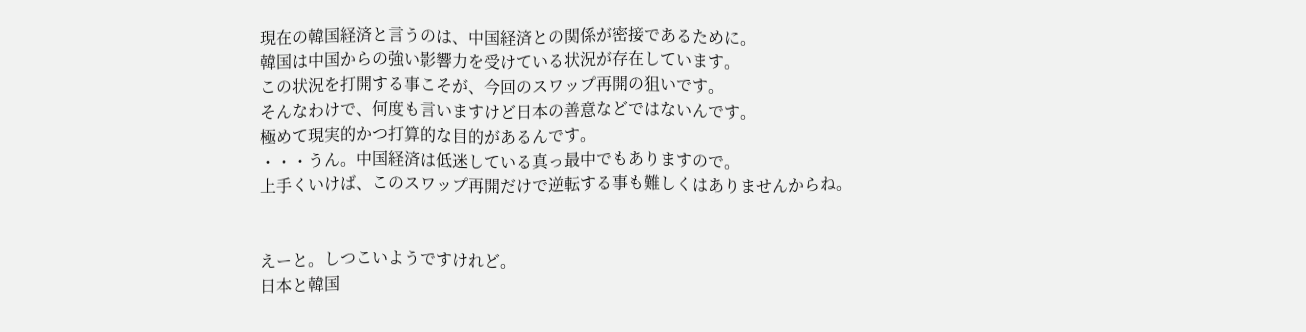現在の韓国経済と言うのは、中国経済との関係が密接であるために。
韓国は中国からの強い影響力を受けている状況が存在しています。
この状況を打開する事こそが、今回のスワップ再開の狙いです。
そんなわけで、何度も言いますけど日本の善意などではないんです。
極めて現実的かつ打算的な目的があるんです。
・・・うん。中国経済は低迷している真っ最中でもありますので。
上手くいけば、このスワップ再開だけで逆転する事も難しくはありませんからね。


えーと。しつこいようですけれど。
日本と韓国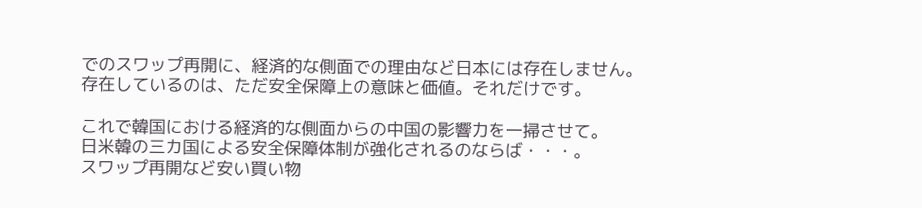でのスワップ再開に、経済的な側面での理由など日本には存在しません。
存在しているのは、ただ安全保障上の意味と価値。それだけです。

これで韓国における経済的な側面からの中国の影響力を一掃させて。
日米韓の三カ国による安全保障体制が強化されるのならば・・・。
スワップ再開など安い買い物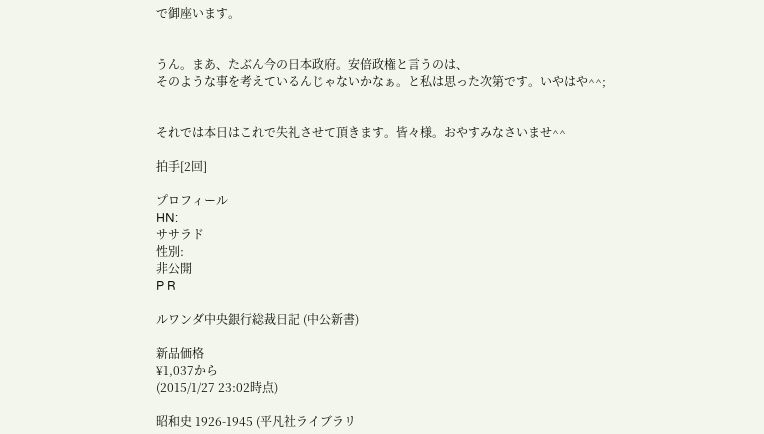で御座います。


うん。まあ、たぶん今の日本政府。安倍政権と言うのは、
そのような事を考えているんじゃないかなぁ。と私は思った次第です。いやはや^^;


それでは本日はこれで失礼させて頂きます。皆々様。おやすみなさいませ^^

拍手[2回]

プロフィール
HN:
ササラド
性別:
非公開
P R

ルワンダ中央銀行総裁日記 (中公新書)

新品価格
¥1,037から
(2015/1/27 23:02時点)

昭和史 1926-1945 (平凡社ライブラリ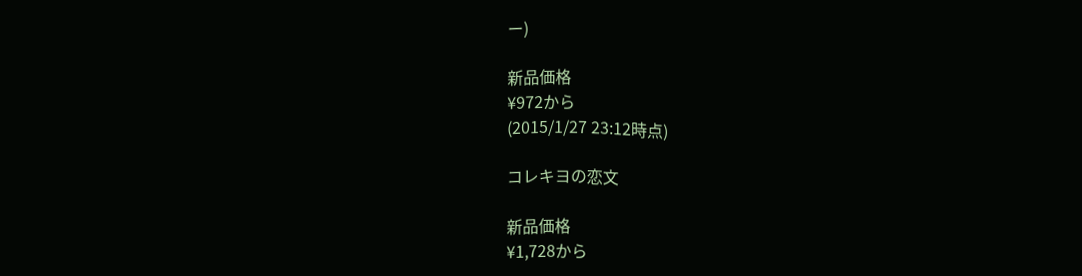ー)

新品価格
¥972から
(2015/1/27 23:12時点)

コレキヨの恋文

新品価格
¥1,728から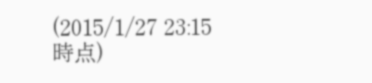(2015/1/27 23:15時点)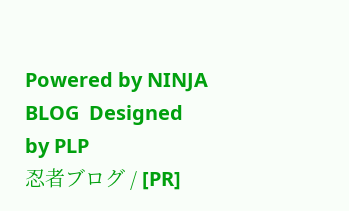Powered by NINJA BLOG  Designed by PLP
忍者ブログ / [PR]